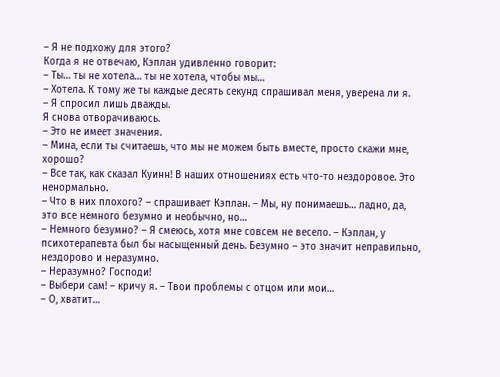– Я не подхожу для этого?
Когда я не отвечаю, Кэплан удивленно говорит:
– Ты… ты не хотела… ты не хотела, чтобы мы…
– Хотела. К тому же ты каждые десять секунд спрашивал меня, уверена ли я.
– Я спросил лишь дважды.
Я снова отворачиваюсь.
– Это не имеет значения.
– Мина, если ты считаешь, что мы не можем быть вместе, просто скажи мне, хорошо?
– Все так, как сказал Куинн! В наших отношениях есть что-то нездоровое. Это ненормально.
– Что в них плохого? – спрашивает Кэплан. – Мы, ну понимаешь… ладно, да, это все немного безумно и необычно, но…
– Немного безумно? – Я смеюсь, хотя мне совсем не весело. – Кэплан, у психотерапевта был бы насыщенный день. Безумно – это значит неправильно, нездорово и неразумно.
– Неразумно? Господи!
– Выбери сам! – кричу я. – Твои проблемы с отцом или мои…
– О, хватит…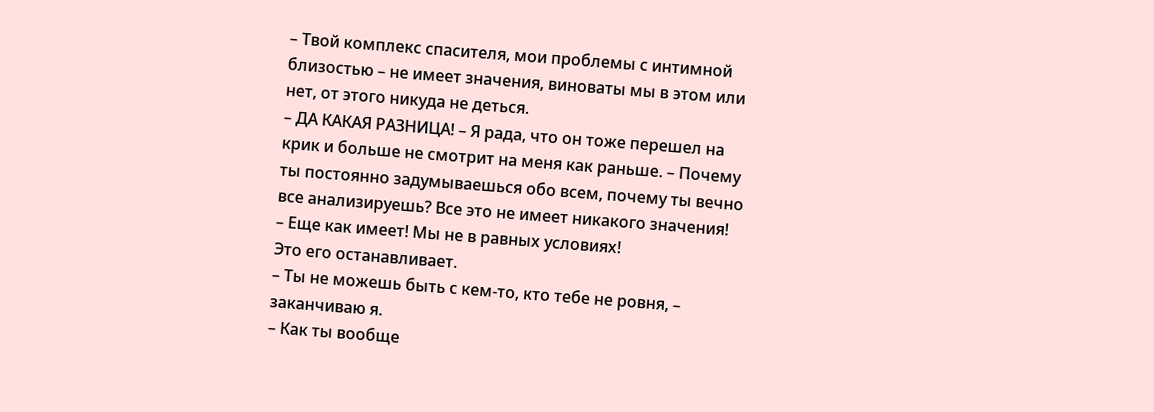– Твой комплекс спасителя, мои проблемы с интимной близостью – не имеет значения, виноваты мы в этом или нет, от этого никуда не деться.
– ДА КАКАЯ РАЗНИЦА! – Я рада, что он тоже перешел на крик и больше не смотрит на меня как раньше. – Почему ты постоянно задумываешься обо всем, почему ты вечно все анализируешь? Все это не имеет никакого значения!
– Еще как имеет! Мы не в равных условиях!
Это его останавливает.
– Ты не можешь быть с кем-то, кто тебе не ровня, – заканчиваю я.
– Как ты вообще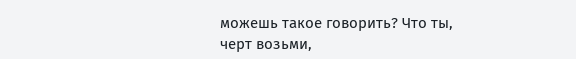можешь такое говорить? Что ты, черт возьми,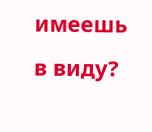имеешь в виду?